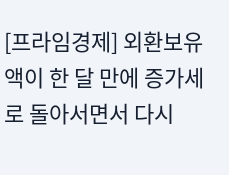[프라임경제] 외환보유액이 한 달 만에 증가세로 돌아서면서 다시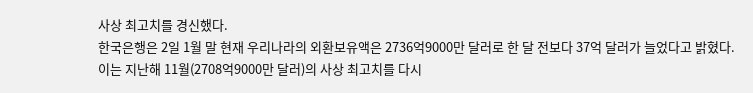사상 최고치를 경신했다.
한국은행은 2일 1월 말 현재 우리나라의 외환보유액은 2736억9000만 달러로 한 달 전보다 37억 달러가 늘었다고 밝혔다.
이는 지난해 11월(2708억9000만 달러)의 사상 최고치를 다시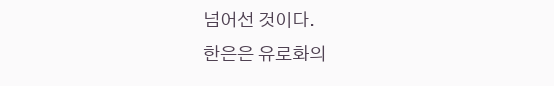넘어선 것이다.
한은은 유로화의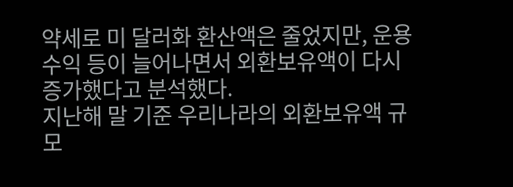약세로 미 달러화 환산액은 줄었지만, 운용 수익 등이 늘어나면서 외환보유액이 다시 증가했다고 분석했다.
지난해 말 기준 우리나라의 외환보유액 규모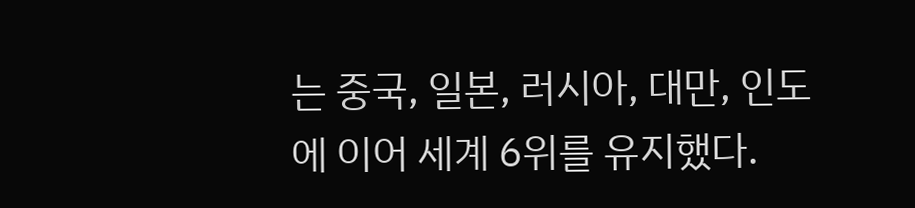는 중국, 일본, 러시아, 대만, 인도에 이어 세계 6위를 유지했다.